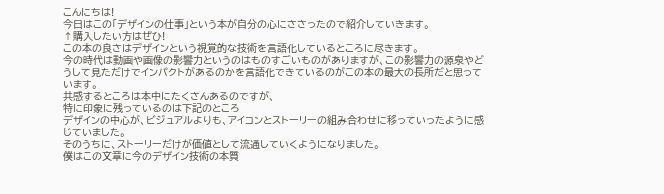こんにちは!
今日はこの「デザインの仕事」という本が自分の心にささったので紹介していきます。
↑購入したい方はぜひ!
この本の良さはデザインという視覚的な技術を言語化しているところに尽きます。
今の時代は動画や画像の影響力というのはものすごいものがありますが、この影響力の源泉やどうして見ただけでインパクトがあるのかを言語化できているのがこの本の最大の長所だと思っています。
共感するところは本中にたくさんあるのですが、
特に印象に残っているのは下記のところ
デザインの中心が、ビジュアルよりも、アイコンとストーリーの組み合わせに移っていったように感じていました。
そのうちに、ストーリーだけが価値として流通していくようになりました。
僕はこの文章に今のデザイン技術の本質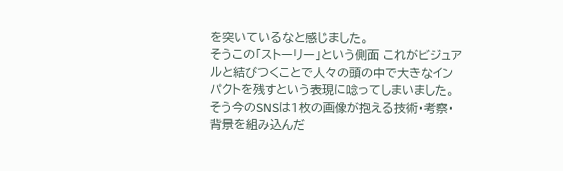を突いているなと感じました。
そうこの「ストーリー」という側面 これがビジュアルと結びつくことで人々の頭の中で大きなインパクトを残すという表現に唸ってしまいました。
そう今のSNSは1枚の画像が抱える技術・考察・背景を組み込んだ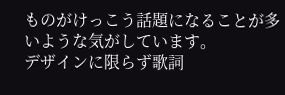ものがけっこう話題になることが多いような気がしています。
デザインに限らず歌詞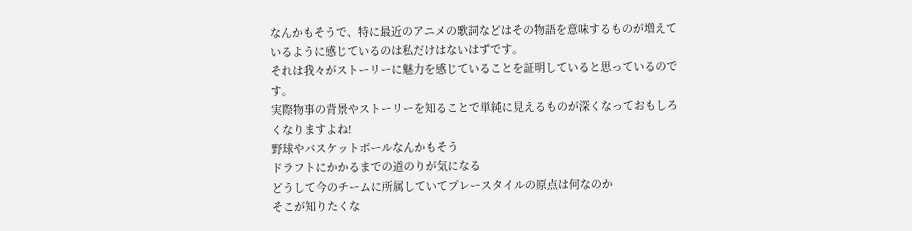なんかもそうで、特に最近のアニメの歌詞などはその物語を意味するものが増えているように感じているのは私だけはないはずです。
それは我々がストーリーに魅力を感じていることを証明していると思っているのです。
実際物事の背景やストーリーを知ることで単純に見えるものが深くなっておもしろくなりますよね!
野球やバスケットボールなんかもそう
ドラフトにかかるまでの道のりが気になる
どうして今のチームに所属していてプレースタイルの原点は何なのか
そこが知りたくな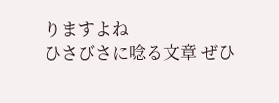りますよね
ひさびさに唸る文章 ぜひ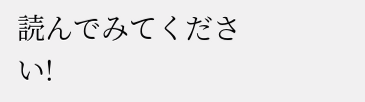読んでみてください!